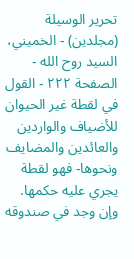تحرير الوسيلة (مجلدین) - الخميني، السيد روح الله - الصفحة ٢٢٢ - القول في لقطة غير الحيوان
للأضياف والواردين والعائدين والمضايف ونحوها- فهو لقطة يجري عليه حكمها.
وإن وجد في صندوقه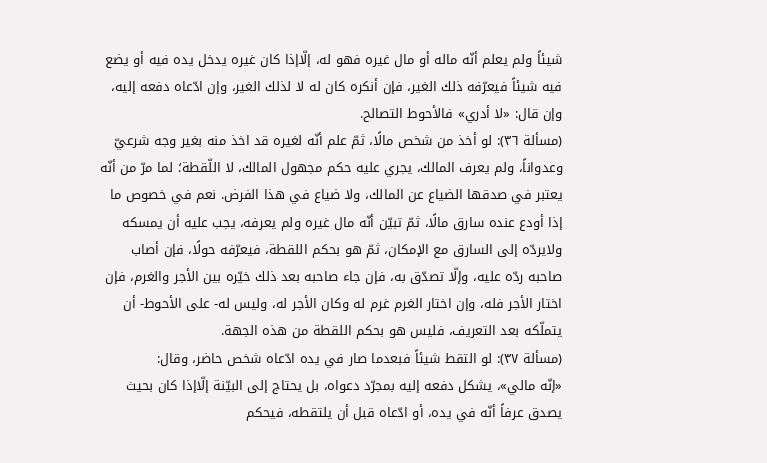شيئاً ولم يعلم أنّه ماله أو مال غيره فهو له، إلّاإذا كان غيره يدخل يده فيه أو يضع فيه شيئاً فيعرّفه ذلك الغير، فإن أنكره كان له لا لذلك الغير، وإن ادّعاه دفعه إليه، وإن قال: «لا أدري» فالأحوط التصالح.
(مسألة ٣٦): لو أخذ من شخص مالًا، ثمّ علم أنّه لغيره قد اخذ منه بغير وجه شرعيّ وعدواناً، ولم يعرف المالك، يجري عليه حكم مجهول المالك، لا اللّقطة؛ لما مرّ من أنّه يعتبر في صدقها الضياع عن المالك، ولا ضياع في هذا الفرض. نعم في خصوص ما إذا أودع عنده سارق مالًا، ثمّ تبيّن أنّه مال غيره ولم يعرفه، يجب عليه أن يمسكه ولايردّه إلى السارق مع الإمكان، ثمّ هو بحكم اللقطة، فيعرّفه حولًا، فإن أصاب صاحبه ردّه عليه، وإلّا تصدّق به، فإن جاء صاحبه بعد ذلك خيّره بين الأجر والغرم، فإن اختار الأجر فله، وإن اختار الغرم غرم له وكان الأجر له، وليس له- على الأحوط- أن يتملّكه بعد التعريف، فليس هو بحكم اللقطة من هذه الجهة.
(مسألة ٣٧): لو التقط شيئاً فبعدما صار في يده ادّعاه شخص حاضر، وقال:
«إنّه مالي»، يشكل دفعه إليه بمجرّد دعواه، بل يحتاج إلى البيّنة إلّاإذا كان بحيث يصدق عرفاً أنّه في يده، أو ادّعاه قبل أن يلتقطه، فيحكم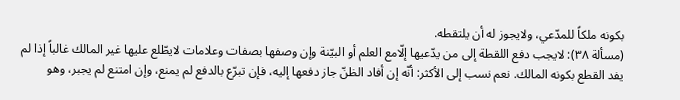بكونه ملكاً للمدّعي، ولايجوز له أن يلتقطه.
(مسألة ٣٨): لايجب دفع اللقطة إلى من يدّعيها إلّامع العلم أو البيّنة وإن وصفها بصفات وعلامات لايطّلع عليها غير المالك غالباً إذا لم يفد القطع بكونه المالك. نعم نسب إلى الأكثر: أنّه إن أفاد الظنّ جاز دفعها إليه، فإن تبرّع بالدفع لم يمنع، وإن امتنع لم يجبر، وهو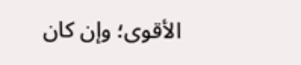الأقوى؛ وإن كان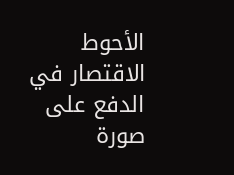الأحوط الاقتصار في الدفع على صورة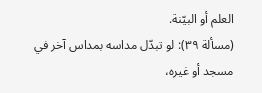العلم أو البيّنة.
(مسألة ٣٩): لو تبدّل مداسه بمداس آخر في مسجد أو غيره،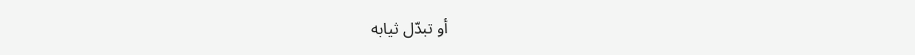أو تبدّل ثيابه